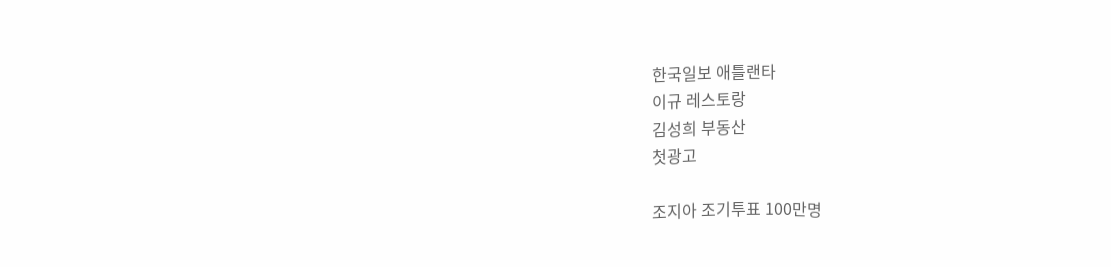한국일보 애틀랜타
이규 레스토랑
김성희 부동산
첫광고

조지아 조기투표 100만명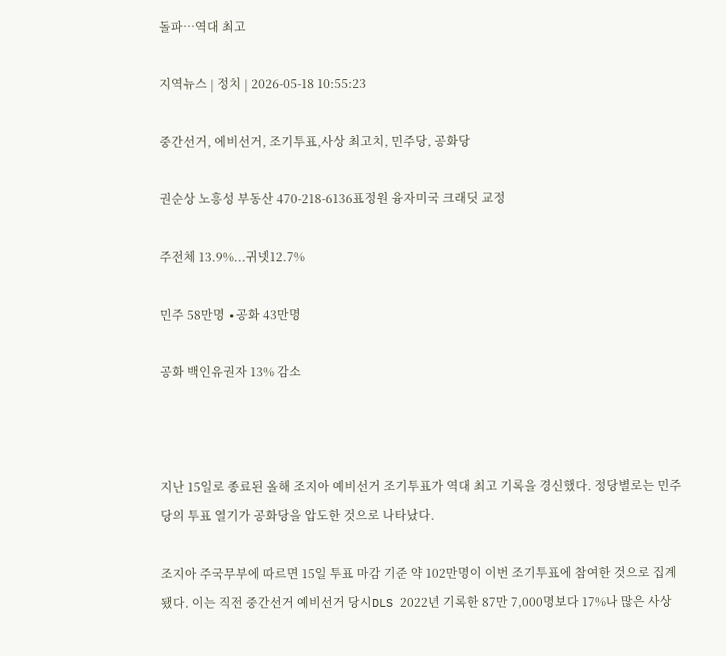돌파…역대 최고

지역뉴스 | 정치 | 2026-05-18 10:55:23

중간선거, 에비선거, 조기투표,사상 최고치, 민주당, 공화당

권순상 노흥성 부동산 470-218-6136표정원 융자미국 크래딧 교정

주전체 13.9%...귀넷12.7%

민주 58만명 ∙공화 43만명

공화 백인유권자 13% 감소



지난 15일로 종료된 올해 조지아 예비선거 조기투표가 역대 최고 기록을 경신했다. 정당별로는 민주당의 투표 열기가 공화당을 압도한 것으로 나타났다.

조지아 주국무부에 따르면 15일 투표 마감 기준 약 102만명이 이번 조기투표에 참여한 것으로 집계됐다. 이는 직전 중간선거 예비선거 당시DLS 2022년 기록한 87만 7,000명보다 17%나 많은 사상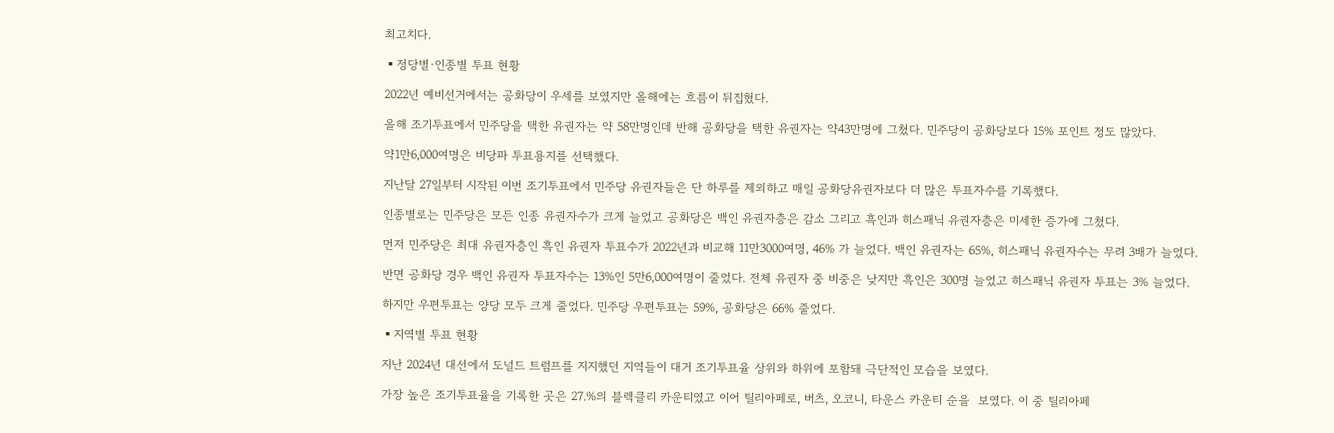최고치다.

▪정당별∙인종별 투표 현황

2022년 예비선거에서는 공화당이 우세를 보였지만 올해에는 흐름이 뒤집혔다.

올해 조기투표에서 민주당을 택한 유권자는 약 58만명인데 반해 공화당을 택한 유권자는 약43만명에 그쳤다. 민주당이 공화당보다 15% 포인트 정도 많았다.

약1만6,000여명은 비당파 투표용지를 선택했다.

지난달 27일부터 시작된 이번 조기투표에서 민주당 유권자들은 단 하루를 제외하고 매일 공화당유권자보다 더 많은 투표자수를 기록했다.

인종별로는 민주당은 모든 인종 유권자수가 크게 늘었고 공화당은 백인 유권자층은 감소 그리고 흑인과 히스패닉 유권자층은 미세한 증가에 그쳤다.

먼저 민주당은 최대 유권자층인 흑인 유권자 투표수가 2022년과 비교해 11만3000여명, 46% 가 늘었다. 백인 유권자는 65%, 히스패닉 유권자수는 무려 3배가 늘었다.

반면 공화당 경우 백인 유권자 투표자수는 13%인 5만6,000여명이 줄었다. 전체 유권자 중 비중은 낮지만 흑인은 300명 늘었고 히스패닉 유권자 투표는 3% 늘었다.

하지만 우편투표는 양당 모두 크게 줄었다. 민주당 우편투표는 59%, 공화당은 66% 줄었다.

▪지역별 투표 현황

지난 2024년 대선에서 도널드 트럼프를 지지했던 지역들이 대거 조기투표율 상위와 하위에 포함돼 극단적인 모습을 보였다.

가장 높은 조기투표율을 기록한 곳은 27.%의 블렉클리 카운티였고 이어 틸리아페로, 버츠, 오코니, 타운스 카운티 순을  보였다. 이 중 틸리아페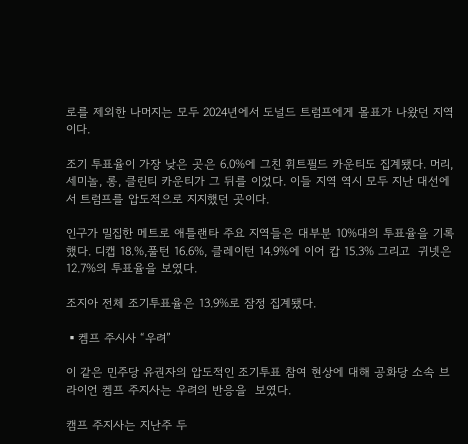로를 제외한 나머지는 모두 2024년에서 도널드 트럼프에게 몰표가 나왔던 지역이다.

조기 투표율이 가장 낮은 곳은 6.0%에 그친 휘트필드 카운티도 집계됐다. 머리, 세미놀, 롱, 클린티 카운티가 그 뒤를 이었다. 이들 지역 역시 모두 지난 대선에서 트럼프를 압도적으로 지지했던 곳이다.

인구가 밀집한 메트로 애틀랜타 주요 지역들은 대부분 10%대의 투표율을 기록했다. 디캡 18.%,풀턴 16.6%, 클레이턴 14.9%에 이어 캅 15.3% 그리고  귀넷은 12.7%의 투표율을 보였다.

조지아 전체 조기투표율은 13.9%로 잠정 집계됐다.

▪켐프 주시사 “우려”

이 같은 민주당 유권자의 압도적인 조기투표 참여 현상에 대해 공화당 소속 브라이언 켐프 주지사는 우려의 반응을  보였다.

캠프 주지사는 지난주 두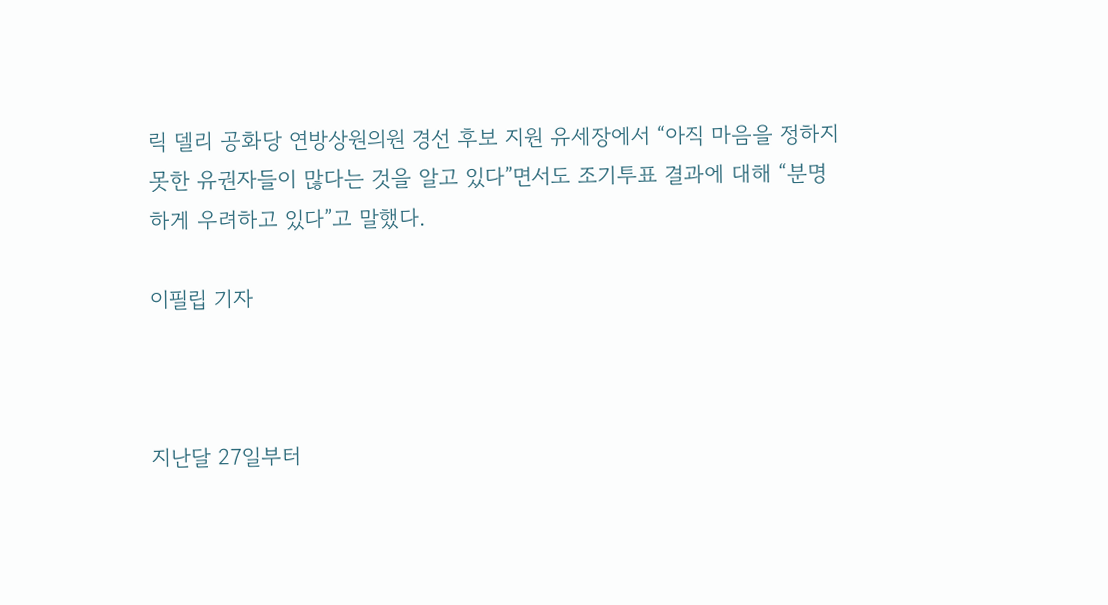릭 델리 공화당 연방상원의원 경선 후보 지원 유세장에서 “아직 마음을 정하지 못한 유권자들이 많다는 것을 알고 있다”면서도 조기투표 결과에 대해 “분명하게 우려하고 있다”고 말했다.

이필립 기자



지난달 27일부터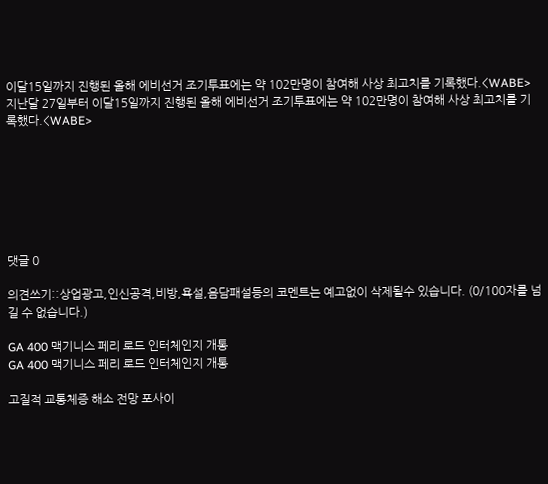이달15일까지 진행된 올해 에비선거 조기투표에는 약 102만명이 참여해 사상 최고치를 기록했다.<WABE>
지난달 27일부터 이달15일까지 진행된 올해 에비선거 조기투표에는 약 102만명이 참여해 사상 최고치를 기록했다.<WABE>







댓글 0

의견쓰기::상업광고,인신공격,비방,욕설,음담패설등의 코멘트는 예고없이 삭제될수 있습니다. (0/100자를 넘길 수 없습니다.)

GA 400 맥기니스 페리 로드 인터체인지 개통
GA 400 맥기니스 페리 로드 인터체인지 개통

고질적 교통체증 해소 전망 포사이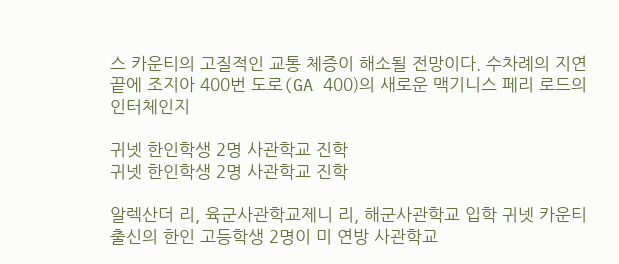스 카운티의 고질적인 교통 체증이 해소될 전망이다. 수차례의 지연 끝에 조지아 400번 도로(GA 400)의 새로운 맥기니스 페리 로드의 인터체인지

귀넷 한인학생 2명 사관학교 진학
귀넷 한인학생 2명 사관학교 진학

알렉산더 리, 육군사관학교제니 리, 해군사관학교 입학 귀넷 카운티 출신의 한인 고등학생 2명이 미 연방 사관학교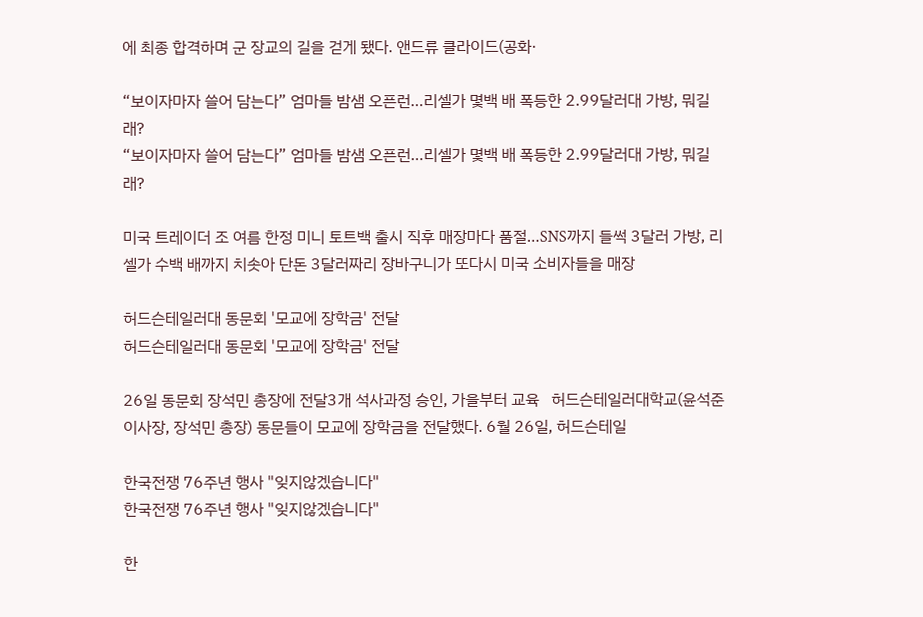에 최종 합격하며 군 장교의 길을 걷게 됐다. 앤드류 클라이드(공화·

“보이자마자 쓸어 담는다” 엄마들 밤샘 오픈런…리셀가 몇백 배 폭등한 2.99달러대 가방, 뭐길래?
“보이자마자 쓸어 담는다” 엄마들 밤샘 오픈런…리셀가 몇백 배 폭등한 2.99달러대 가방, 뭐길래?

미국 트레이더 조 여름 한정 미니 토트백 출시 직후 매장마다 품절…SNS까지 들썩 3달러 가방, 리셀가 수백 배까지 치솟아 단돈 3달러짜리 장바구니가 또다시 미국 소비자들을 매장

허드슨테일러대 동문회 '모교에 장학금' 전달
허드슨테일러대 동문회 '모교에 장학금' 전달

26일 동문회 장석민 총장에 전달3개 석사과정 승인, 가을부터 교육   허드슨테일러대학교(윤석준 이사장, 장석민 총장) 동문들이 모교에 장학금을 전달했다. 6월 26일, 허드슨테일

한국전쟁 76주년 행사 "잊지않겠습니다"
한국전쟁 76주년 행사 "잊지않겠습니다"

한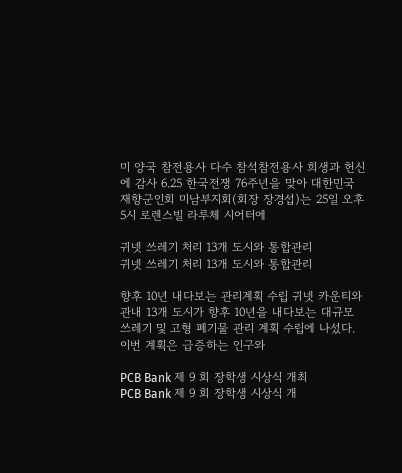미 양국 참전용사 다수 참석참전용사 희생과 헌신에 감사 6.25 한국전쟁 76주년을 맞아 대한민국 재향군인회 미남부지회(회장 장경섭)는 25일 오후 5시 로렌스빌 라루체 시어터에

귀넷 쓰레기 처리 13개 도시와 통합관리
귀넷 쓰레기 처리 13개 도시와 통합관리

향후 10년 내다보는 관리계획 수립 귀넷 카운티와 관내 13개 도시가 향후 10년을 내다보는 대규모 쓰레기 및 고형 폐기물 관리 계획 수립에 나섰다. 이번 계획은 급증하는 인구와

PCB Bank 제 9 회 장학생 시상식 개최
PCB Bank 제 9 회 장학생 시상식 개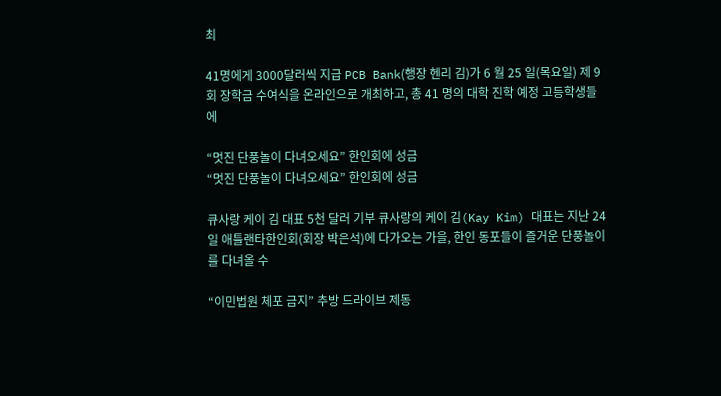최

41명에게 3000달러씩 지급 PCB Bank(행장 헨리 김)가 6 월 25 일(목요일) 제 9 회 장학금 수여식을 온라인으로 개최하고, 총 41 명의 대학 진학 예정 고등학생들에

“멋진 단풍놀이 다녀오세요” 한인회에 성금
“멋진 단풍놀이 다녀오세요” 한인회에 성금

큐사랑 케이 김 대표 5천 달러 기부 큐사랑의 케이 김(Kay Kim) 대표는 지난 24일 애틀랜타한인회(회장 박은석)에 다가오는 가을, 한인 동포들이 즐거운 단풍놀이를 다녀올 수

“이민법원 체포 금지” 추방 드라이브 제동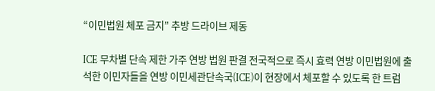“이민법원 체포 금지” 추방 드라이브 제동

ICE 무차별 단속 제한 가주 연방 법원 판결 전국적으로 즉시 효력 연방 이민법원에 출석한 이민자들을 연방 이민세관단속국(ICE)이 현장에서 체포할 수 있도록 한 트럼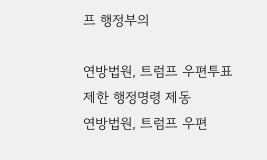프 행정부의

연방법원, 트럼프 우편투표 제한 행정명령 제동
연방법원, 트럼프 우편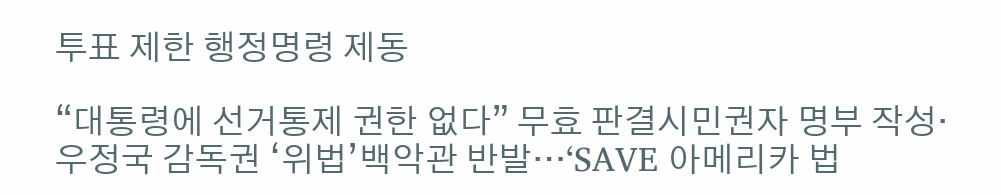투표 제한 행정명령 제동

“대통령에 선거통제 권한 없다” 무효 판결시민권자 명부 작성·우정국 감독권 ‘위법’백악관 반발…‘SAVE 아메리카 법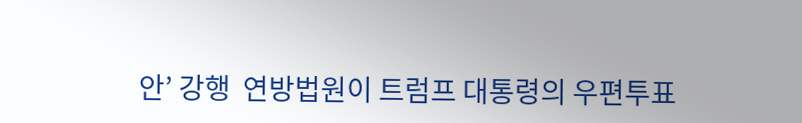안’ 강행  연방법원이 트럼프 대통령의 우편투표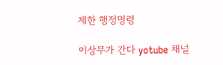제한 행정명령

이상무가 간다 yotube 채널